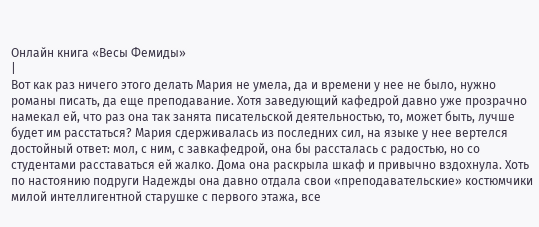Онлайн книга «Весы Фемиды»
|
Вот как раз ничего этого делать Мария не умела, да и времени у нее не было, нужно романы писать, да еще преподавание. Хотя заведующий кафедрой давно уже прозрачно намекал ей, что раз она так занята писательской деятельностью, то, может быть, лучше будет им расстаться? Мария сдерживалась из последних сил, на языке у нее вертелся достойный ответ: мол, с ним, с завкафедрой, она бы рассталась с радостью, но со студентами расставаться ей жалко. Дома она раскрыла шкаф и привычно вздохнула. Хоть по настоянию подруги Надежды она давно отдала свои «преподавательские» костюмчики милой интеллигентной старушке с первого этажа, все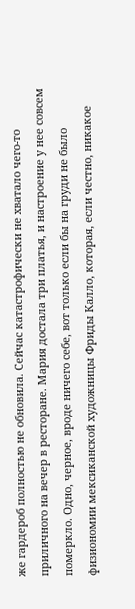же гардероб полностью не обновила. Сейчас катастрофически не хватало чего-то приличного на вечер в ресторане. Мария достала три платья, и настроение у нее совсем померкло. Одно, черное, вроде ничего себе, вот только если бы на груди не было физиономии мексиканской художницы Фриды Калло, которая, если честно, никакое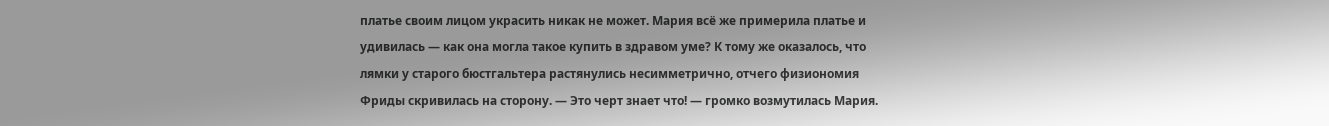платье своим лицом украсить никак не может. Мария всё же примерила платье и удивилась — как она могла такое купить в здравом уме? К тому же оказалось, что лямки у старого бюстгальтера растянулись несимметрично, отчего физиономия Фриды скривилась на сторону. — Это черт знает что! — громко возмутилась Мария.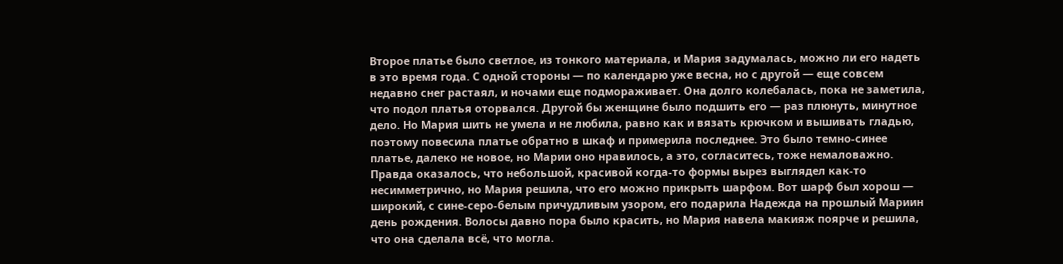Второе платье было светлое, из тонкого материала, и Мария задумалась, можно ли его надеть в это время года. С одной стороны — по календарю уже весна, но с другой — еще совсем недавно снег растаял, и ночами еще подмораживает. Она долго колебалась, пока не заметила, что подол платья оторвался. Другой бы женщине было подшить его — раз плюнуть, минутное дело. Но Мария шить не умела и не любила, равно как и вязать крючком и вышивать гладью, поэтому повесила платье обратно в шкаф и примерила последнее. Это было темно-синее платье, далеко не новое, но Марии оно нравилось, а это, согласитесь, тоже немаловажно. Правда оказалось, что небольшой, красивой когда-то формы вырез выглядел как-то несимметрично, но Мария решила, что его можно прикрыть шарфом. Вот шарф был хорош — широкий, с сине-серо-белым причудливым узором, его подарила Надежда на прошлый Мариин день рождения. Волосы давно пора было красить, но Мария навела макияж поярче и решила, что она сделала всё, что могла.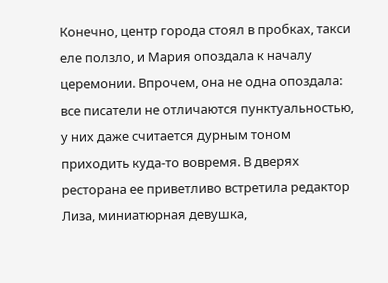Конечно, центр города стоял в пробках, такси еле ползло, и Мария опоздала к началу церемонии. Впрочем, она не одна опоздала: все писатели не отличаются пунктуальностью, у них даже считается дурным тоном приходить куда-то вовремя. В дверях ресторана ее приветливо встретила редактор Лиза, миниатюрная девушка,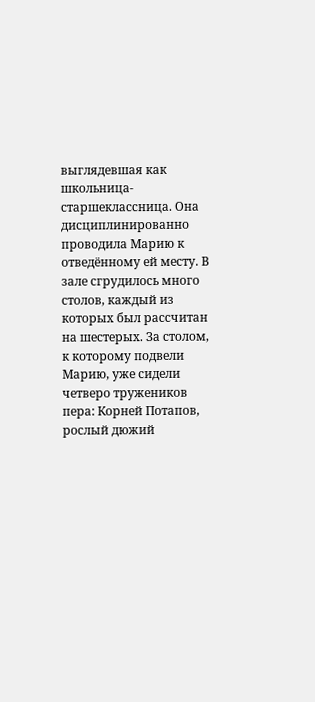выглядевшая как школьница-старшеклассница. Она дисциплинированно проводила Марию к отведённому ей месту. В зале сгрудилось много столов, каждый из которых был рассчитан на шестерых. За столом, к которому подвели Марию, уже сидели четверо тружеников пера: Корней Потапов, рослый дюжий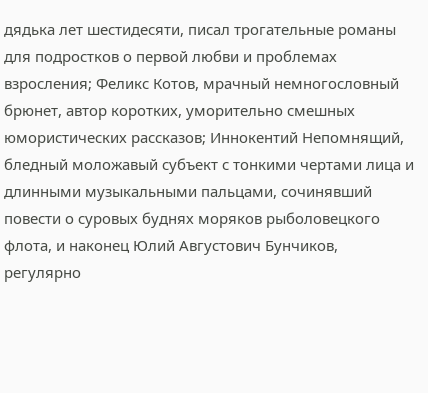дядька лет шестидесяти, писал трогательные романы для подростков о первой любви и проблемах взросления; Феликс Котов, мрачный немногословный брюнет, автор коротких, уморительно смешных юмористических рассказов; Иннокентий Непомнящий, бледный моложавый субъект с тонкими чертами лица и длинными музыкальными пальцами, сочинявший повести о суровых буднях моряков рыболовецкого флота, и наконец Юлий Августович Бунчиков, регулярно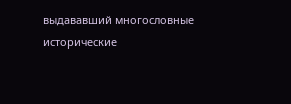выдававший многословные исторические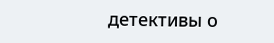детективы о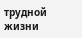трудной жизни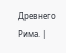Древнего Рима. |